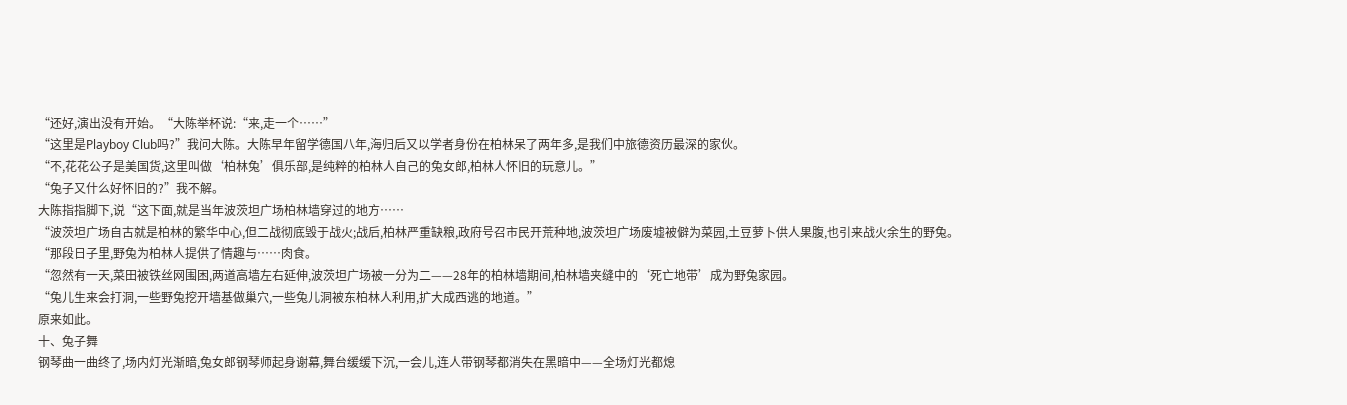“还好,演出没有开始。“大陈举杯说:“来,走一个……”
“这里是Playboy Club吗?”我问大陈。大陈早年留学德国八年,海归后又以学者身份在柏林呆了两年多,是我们中旅德资历最深的家伙。
“不,花花公子是美国货,这里叫做‘柏林兔’俱乐部,是纯粹的柏林人自己的兔女郎,柏林人怀旧的玩意儿。”
“兔子又什么好怀旧的?”我不解。
大陈指指脚下,说“这下面,就是当年波茨坦广场柏林墙穿过的地方……
“波茨坦广场自古就是柏林的繁华中心,但二战彻底毁于战火;战后,柏林严重缺粮,政府号召市民开荒种地,波茨坦广场废墟被僻为菜园,土豆萝卜供人果腹,也引来战火余生的野兔。
“那段日子里,野兔为柏林人提供了情趣与……肉食。
“忽然有一天,菜田被铁丝网围困,两道高墙左右延伸,波茨坦广场被一分为二——28年的柏林墙期间,柏林墙夹缝中的‘死亡地带’成为野兔家园。
“兔儿生来会打洞,一些野兔挖开墙基做巢穴,一些兔儿洞被东柏林人利用,扩大成西逃的地道。”
原来如此。
十、兔子舞
钢琴曲一曲终了,场内灯光渐暗,兔女郎钢琴师起身谢幕,舞台缓缓下沉,一会儿,连人带钢琴都消失在黑暗中——全场灯光都熄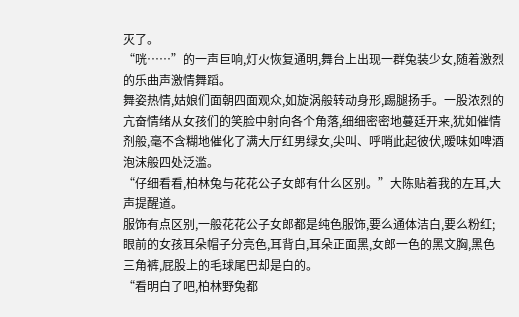灭了。
“咣……”的一声巨响,灯火恢复通明,舞台上出现一群兔装少女,随着激烈的乐曲声激情舞蹈。
舞姿热情,姑娘们面朝四面观众,如旋涡般转动身形,踢腿扬手。一股浓烈的亢奋情绪从女孩们的笑脸中射向各个角落,细细密密地蔓廷开来,犹如催情剂般,毫不含糊地催化了满大厅红男绿女,尖叫、呼哨此起彼伏,暧味如啤酒泡沫般四处泛滥。
“仔细看看,柏林兔与花花公子女郎有什么区别。”大陈贴着我的左耳,大声提醒道。
服饰有点区别,一般花花公子女郎都是纯色服饰,要么通体洁白,要么粉红;眼前的女孩耳朵帽子分亮色,耳背白,耳朵正面黑,女郎一色的黑文胸,黑色三角裤,屁股上的毛球尾巴却是白的。
“看明白了吧,柏林野兔都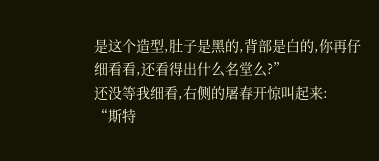是这个造型,肚子是黑的,背部是白的,你再仔细看看,还看得出什么名堂么?”
还没等我细看,右侧的屠春开惊叫起来:
“斯特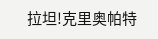拉坦!克里奥帕特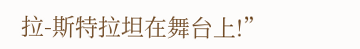拉-斯特拉坦在舞台上!”